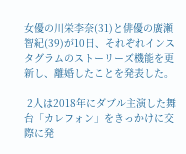女優の川栄李奈(31)と俳優の廣瀬智紀(39)が10日、それぞれインスタグラムのストーリーズ機能を更新し、離婚したことを発表した。

 2人は2018年にダブル主演した舞台「カレフォン」をきっかけに交際に発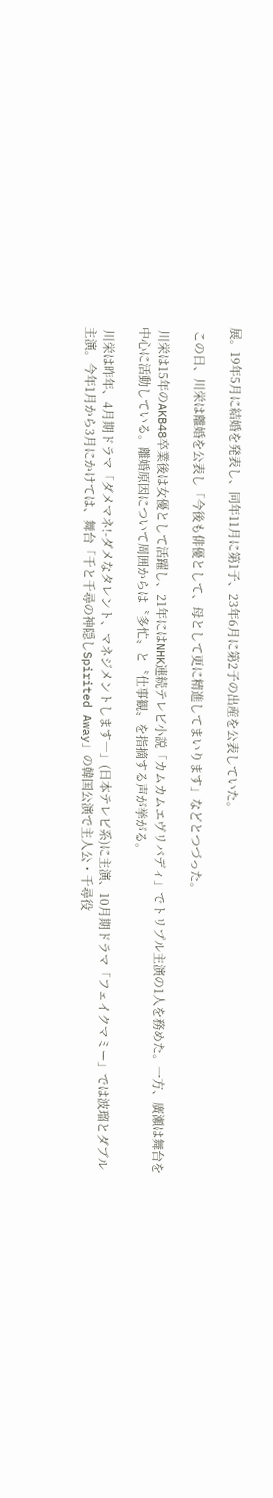展。19年5月に結婚を発表し、同年11月に第1子、23年6月に第2子の出産を公表していた。

 この日、川栄は離婚を公表し「今後も俳優として、母として更に精進してまいります」などとつづった。

 川栄は15年のAKB48卒業後は女優として活躍し、21年にはNHK連続テレビ小説「カムカムエヴリバディ」でトリプル主演の1人を務めた。一方、廣瀬は舞台を中心に活動している。離婚原因について周囲からは〝多忙〟と〝仕事観〟を指摘する声が挙がる。

 川栄は昨年、4月期ドラマ「ダメマネ!-ダメなタレント、マネジメントします―」(日本テレビ系)に主演、10月期ドラマ「フェイクマミー」では波瑠とダブル主演。今年1月から3月にかけては、舞台「千と千尋の神隠しSpirited Away」の韓国公演で主人公・千尋役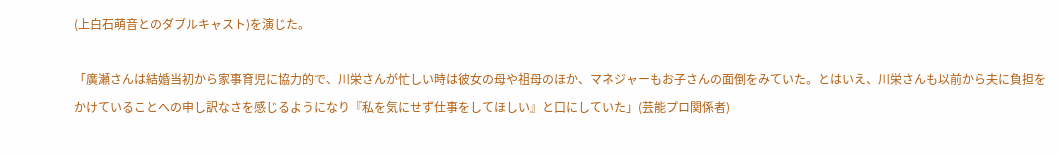(上白石萌音とのダブルキャスト)を演じた。

「廣瀬さんは結婚当初から家事育児に協力的で、川栄さんが忙しい時は彼女の母や祖母のほか、マネジャーもお子さんの面倒をみていた。とはいえ、川栄さんも以前から夫に負担をかけていることへの申し訳なさを感じるようになり『私を気にせず仕事をしてほしい』と口にしていた」(芸能プロ関係者)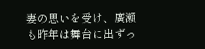妻の思いを受け、廣瀬も昨年は舞台に出ずっ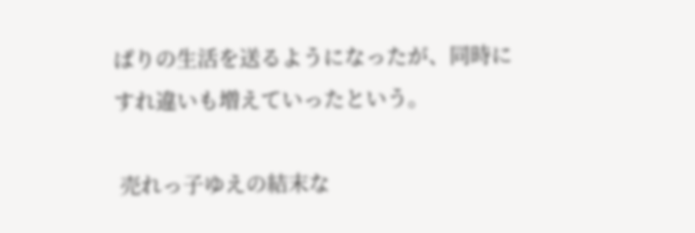ぱりの生活を送るようになったが、同時にすれ違いも増えていったという。

 売れっ子ゆえの結末な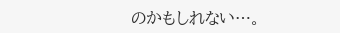のかもしれない…。